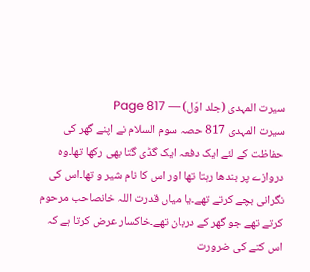سیرت المہدی (جلد اوّل) — Page 817
سیرت المہدی 817 حصہ سوم السلام نے اپنے گھر کی حفاظت کے لئے ایک دفعہ ایک گڈی گتا بھی رکھا تھا۔وہ دروازے پر بندھا رہتا تھا اور اس کا نام شیر و تھا۔اس کی نگرانی بچے کرتے تھے۔یا میاں قدرت اللہ خانصاحب مرحوم کرتے تھے جو گھر کے دربان تھے۔خاکسار عرض کرتا ہے کہ اس کتے کی ضرورت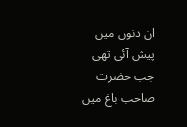ان دنوں میں پیش آئی تھی جب حضرت صاحب باغ میں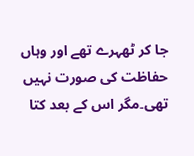جا کر ٹھہرے تھے اور وہاں حفاظت کی صورت نہیں تھی۔مگر اس کے بعد کتا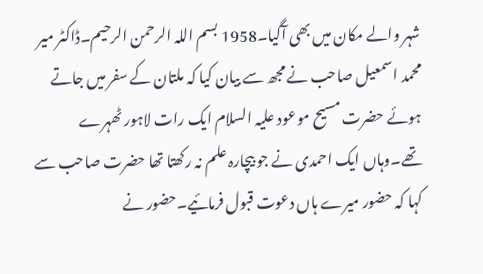شہر والے مکان میں بھی آگیا۔1958 بسم اللہ الرحمن الرحیم۔ڈاکٹر میر محمد اسمعیل صاحب نے مجھ سے بیان کیا کہ ملتان کے سفر میں جاتے ہوئے حضرت مسیح موعود علیہ السلام ایک رات لاہور ٹھہرے تھے۔وہاں ایک احمدی نے جو بیچارہ علم نہ رکھتا تھا حضرت صاحب سے کہا کہ حضور میرے ہاں دعوت قبول فرمائیے۔حضور نے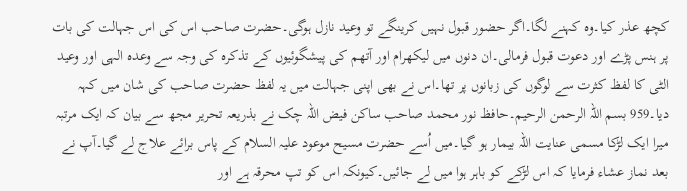کچھ عذر کیا۔وہ کہنے لگا۔اگر حضور قبول نہیں کرینگے تو وعید نازل ہوگی۔حضرت صاحب اس کی اس جہالت کی بات پر ہنس پڑے اور دعوت قبول فرمالی۔ان دنوں میں لیکھرام اور آتھم کی پیشگوئیوں کے تذکرہ کی وجہ سے وعدہ الہی اور وعید الٹی کا لفظ کثرت سے لوگوں کی زبانوں پر تھا۔اس نے بھی اپنی جہالت میں یہ لفظ حضرت صاحب کی شان میں کہہ دیا۔959 بسم اللہ الرحمن الرحیم۔حافظ نور محمد صاحب ساکن فیض اللہ چک نے بذریعہ تحریر مجھ سے بیان کہ ایک مرتبہ میرا ایک لڑکا مسمی عنایت اللہ بیمار ہو گیا۔میں اُسے حضرت مسیح موعود علیہ السلام کے پاس برائے علاج لے گیا۔آپ نے بعد نماز عشاء فرمایا کہ اس لڑکے کو باہر ہوا میں لے جائیں۔کیونکہ اس کو تپ محرقہ ہے اور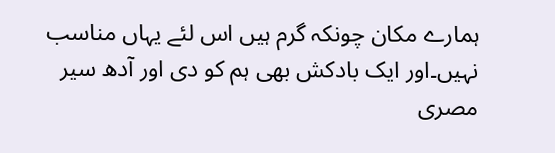ہمارے مکان چونکہ گرم ہیں اس لئے یہاں مناسب نہیں۔اور ایک بادکش بھی ہم کو دی اور آدھ سیر مصری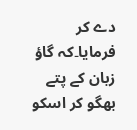دے کر فرمایا۔کہ گاؤ زبان کے پتے بھگو کر اسکو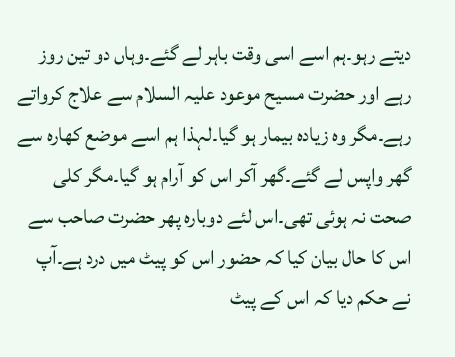دیتے رہو۔ہم اسے اسی وقت باہر لے گئے۔وہاں دو تین روز رہے اور حضرت مسیح موعود علیہ السلام سے علاج کرواتے رہے۔مگر وہ زیادہ بیمار ہو گیا۔لہذا ہم اسے موضع کھارہ سے گھر واپس لے گئے۔گھر آکر اس کو آرام ہو گیا۔مگر کلی صحت نہ ہوئی تھی۔اس لئے دوبارہ پھر حضرت صاحب سے اس کا حال بیان کیا کہ حضور اس کو پیٹ میں درد ہے۔آپ نے حکم دیا کہ اس کے پیٹ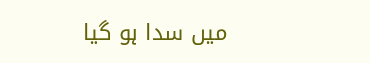میں سدا ہو گیا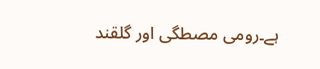ہے۔رومی مصطگی اور گلقند